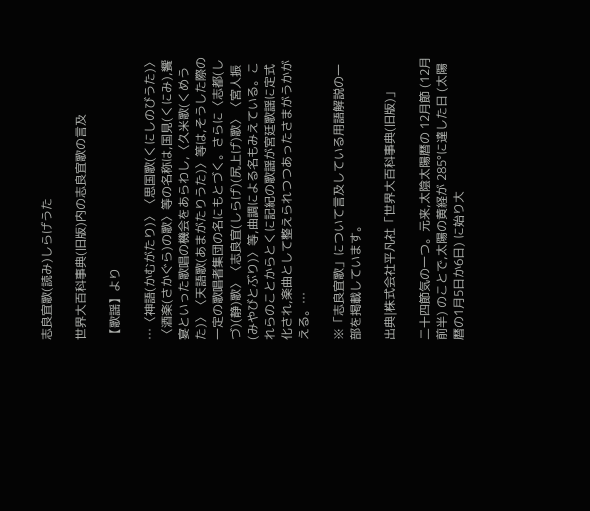志良宜歌(読み)しらげうた

世界大百科事典(旧版)内の志良宜歌の言及

【歌謡】より

…〈神語(かむがたり)〉〈思国歌(くにしのびうた)〉〈酒楽(さかぐら)の歌〉等の名称は,国見(くにみ),饗宴といった歌唱の機会をあらわし,〈久米歌(くめうた)〉〈天語歌(あまがたりうた)〉等は,そうした際の一定の歌唱者集団の名にもとづく。さらに〈志都(しづ)(静)歌〉〈志良宜(しらげ)(尻上げ)歌〉〈宮人振(みやびとぶり)〉等,曲調による名もみえている。これらのことからとくに記紀の歌謡が宮廷歌謡に定式化され,楽曲として整えられつつあったさまがうかがえる。…

※「志良宜歌」について言及している用語解説の一部を掲載しています。

出典|株式会社平凡社「世界大百科事典(旧版)」

二十四節気の一つ。元来,太陰太陽暦の 12月節 (12月前半) のことで,太陽の黄経が 285°に達した日 (太陽暦の1月5日か6日) に始り大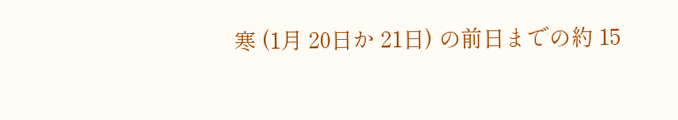寒 (1月 20日か 21日) の前日までの約 15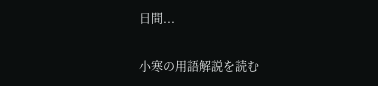日間...

小寒の用語解説を読む